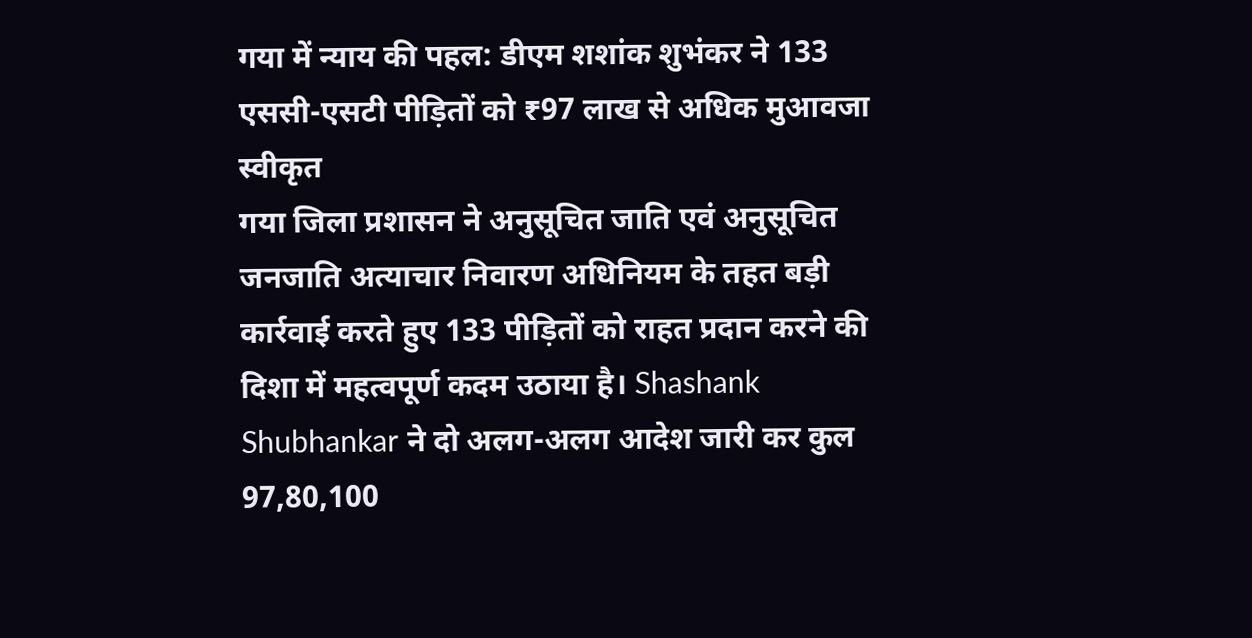गया में न्याय की पहल: डीएम शशांक शुभंकर ने 133 एससी-एसटी पीड़ितों को ₹97 लाख से अधिक मुआवजा स्वीकृत
गया जिला प्रशासन ने अनुसूचित जाति एवं अनुसूचित जनजाति अत्याचार निवारण अधिनियम के तहत बड़ी कार्रवाई करते हुए 133 पीड़ितों को राहत प्रदान करने की दिशा में महत्वपूर्ण कदम उठाया है। Shashank Shubhankar ने दो अलग-अलग आदेश जारी कर कुल 97,80,100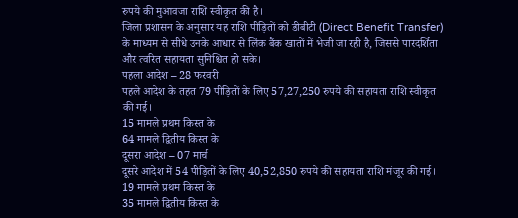रुपये की मुआवजा राशि स्वीकृत की है।
जिला प्रशासन के अनुसार यह राशि पीड़ितों को डीबीटी (Direct Benefit Transfer) के माध्यम से सीधे उनके आधार से लिंक बैंक खातों में भेजी जा रही है, जिससे पारदर्शिता और त्वरित सहायता सुनिश्चित हो सके।
पहला आदेश – 28 फरवरी
पहले आदेश के तहत 79 पीड़ितों के लिए 57,27,250 रुपये की सहायता राशि स्वीकृत की गई।
15 मामले प्रथम किस्त के
64 मामले द्वितीय किस्त के
दूसरा आदेश – 07 मार्च
दूसरे आदेश में 54 पीड़ितों के लिए 40,52,850 रुपये की सहायता राशि मंजूर की गई।
19 मामले प्रथम किस्त के
35 मामले द्वितीय किस्त के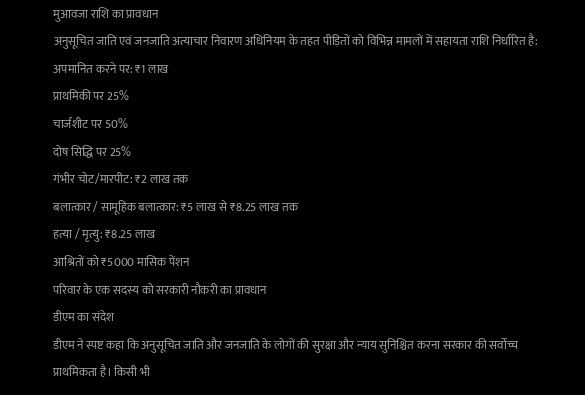मुआवजा राशि का प्रावधान
अनुसूचित जाति एवं जनजाति अत्याचार निवारण अधिनियम के तहत पीड़ितों को विभिन्न मामलों में सहायता राशि निर्धारित है:
अपमानित करने पर: ₹1 लाख
प्राथमिकी पर 25%
चार्जशीट पर 50%
दोष सिद्धि पर 25%
गंभीर चोट/मारपीट: ₹2 लाख तक
बलात्कार / सामूहिक बलात्कार: ₹5 लाख से ₹8.25 लाख तक
हत्या / मृत्यु: ₹8.25 लाख
आश्रितों को ₹5000 मासिक पेंशन
परिवार के एक सदस्य को सरकारी नौकरी का प्रावधान
डीएम का संदेश
डीएम ने स्पष्ट कहा कि अनुसूचित जाति और जनजाति के लोगों की सुरक्षा और न्याय सुनिश्चित करना सरकार की सर्वोच्च प्राथमिकता है। किसी भी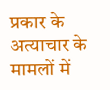प्रकार के अत्याचार के मामलों में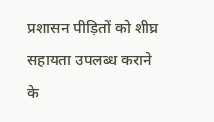प्रशासन पीड़ितों को शीघ्र सहायता उपलब्ध कराने के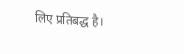लिए प्रतिबद्ध है।